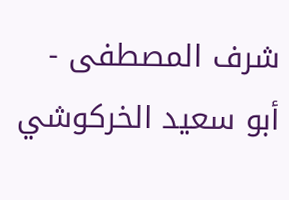شرف المصطفى - أبو سعيد الخركوشي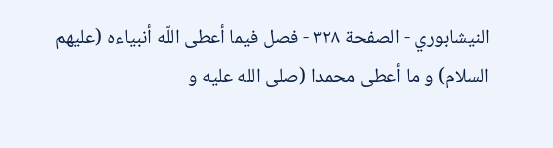النيشابوري - الصفحة ٣٢٨ - فصل فيما أعطى اللّه أنبياءه (عليهم السلام) و ما أعطى محمدا (صلى الله عليه و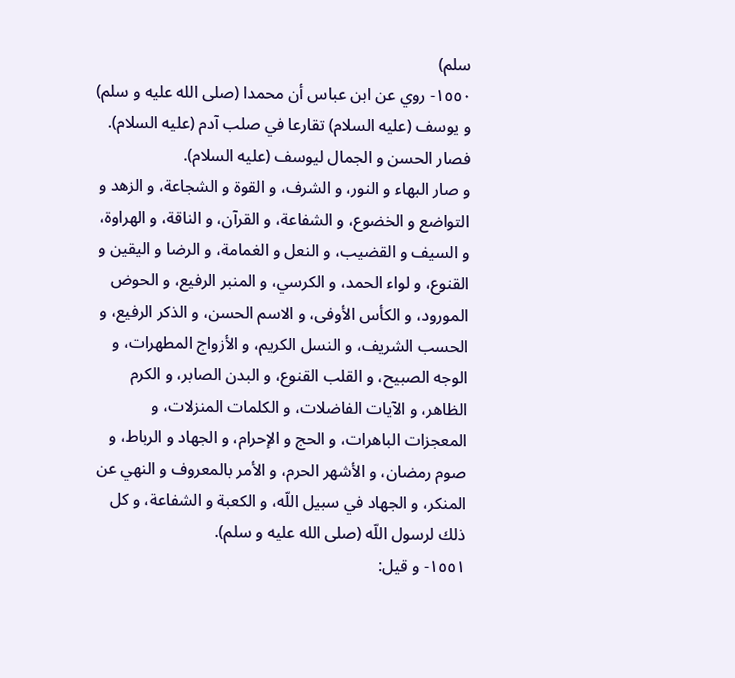سلم)
١٥٥٠- روي عن ابن عباس أن محمدا (صلى الله عليه و سلم) و يوسف (عليه السلام) تقارعا في صلب آدم (عليه السلام).
فصار الحسن و الجمال ليوسف (عليه السلام).
و صار البهاء و النور، و الشرف، و القوة و الشجاعة، و الزهد و التواضع و الخضوع، و الشفاعة، و القرآن، و الناقة، و الهراوة، و السيف و القضيب، و النعل و الغمامة، و الرضا و اليقين و القنوع، و لواء الحمد، و الكرسي، و المنبر الرفيع، و الحوض المورود، و الكأس الأوفى، و الاسم الحسن، و الذكر الرفيع، و الحسب الشريف، و النسل الكريم، و الأزواج المطهرات، و الوجه الصبيح، و القلب القنوع، و البدن الصابر، و الكرم الظاهر، و الآيات الفاضلات، و الكلمات المنزلات، و المعجزات الباهرات، و الحج و الإحرام، و الجهاد و الرباط، و صوم رمضان، و الأشهر الحرم، و الأمر بالمعروف و النهي عن المنكر، و الجهاد في سبيل اللّه، و الكعبة و الشفاعة، و كل ذلك لرسول اللّه (صلى الله عليه و سلم).
١٥٥١- و قيل: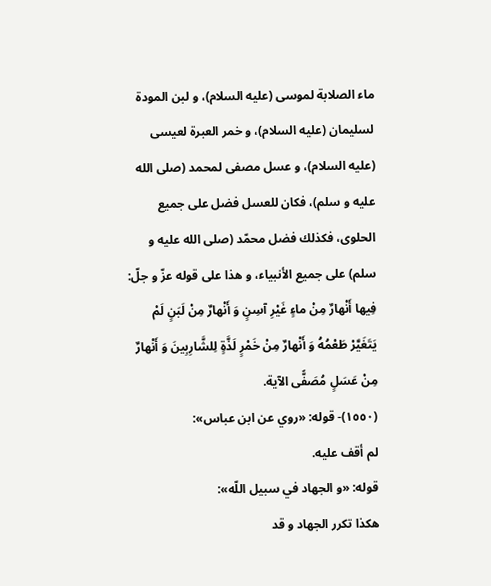ماء الصلابة لموسى (عليه السلام)، و لبن المودة لسليمان (عليه السلام)، و خمر العبرة لعيسى (عليه السلام)، و عسل مصفى لمحمد (صلى الله عليه و سلم)، فكان للعسل فضل على جميع الحلوى، فكذلك فضل محمّد (صلى الله عليه و سلم) على جميع الأنبياء، و هذا على قوله عزّ و جلّ: فِيها أَنْهارٌ مِنْ ماءٍ غَيْرِ آسِنٍ وَ أَنْهارٌ مِنْ لَبَنٍ لَمْ يَتَغَيَّرْ طَعْمُهُ وَ أَنْهارٌ مِنْ خَمْرٍ لَذَّةٍ لِلشَّارِبِينَ وَ أَنْهارٌ مِنْ عَسَلٍ مُصَفًّى الآية.
(١٥٥٠)- قوله: «روي عن ابن عباس»:
لم أقف عليه.
قوله: «و الجهاد في سبيل اللّه»:
هكذا تكرر الجهاد و قد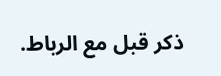ذكر قبل مع الرباط.